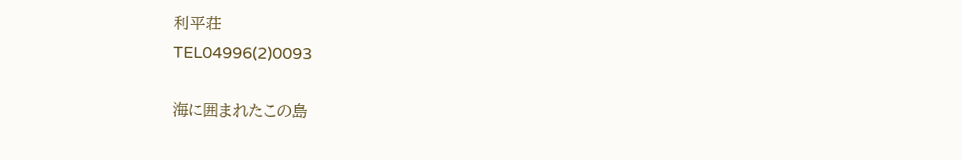利平荘
TEL04996(2)0093

海に囲まれたこの島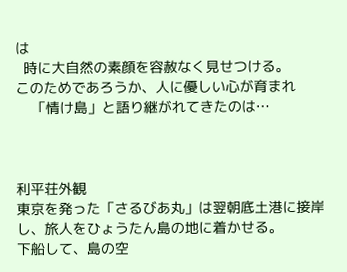は
  時に大自然の素顔を容赦なく見せつける。
このためであろうか、人に優しい心が育まれ
    「情け島」と語り継がれてきたのは…



利平荘外観
東京を発った「さるびあ丸」は翌朝底土港に接岸し、旅人をひょうたん島の地に着かせる。
下船して、島の空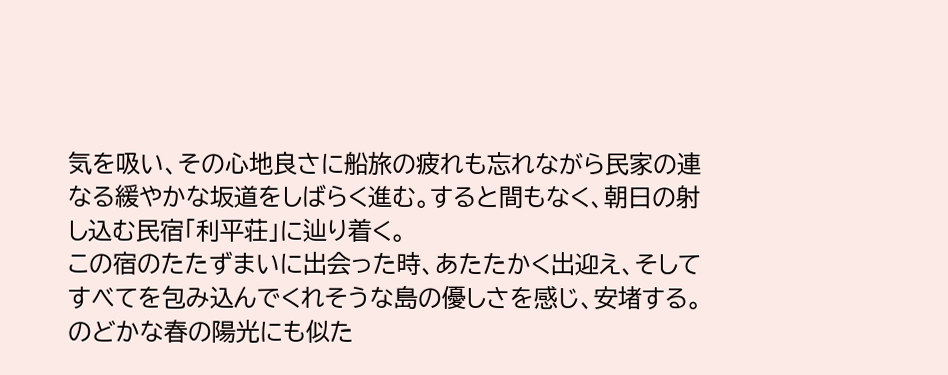気を吸い、その心地良さに船旅の疲れも忘れながら民家の連なる緩やかな坂道をしばらく進む。すると間もなく、朝日の射し込む民宿「利平荘」に辿り着く。
この宿のたたずまいに出会った時、あたたかく出迎え、そしてすべてを包み込んでくれそうな島の優しさを感じ、安堵する。
のどかな春の陽光にも似た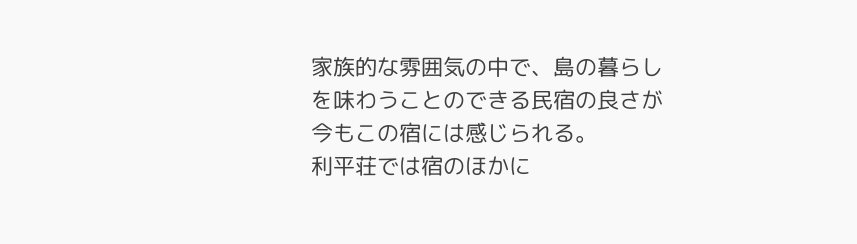家族的な雰囲気の中で、島の暮らしを味わうことのできる民宿の良さが今もこの宿には感じられる。
利平荘では宿のほかに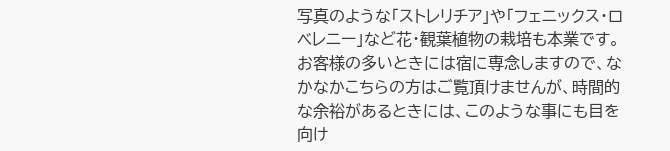写真のような「ストレリチア」や「フェニックス・ロベレニー」など花・観葉植物の栽培も本業です。
お客様の多いときには宿に専念しますので、なかなかこちらの方はご覧頂けませんが、時間的な余裕があるときには、このような事にも目を向け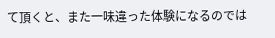て頂くと、また一味違った体験になるのでは